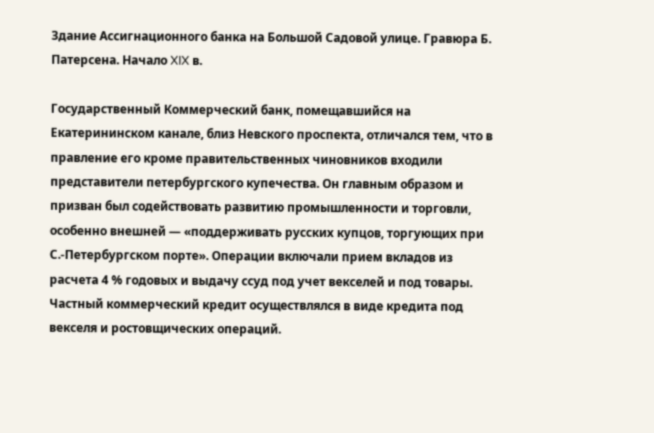Здание Ассигнационного банка на Большой Садовой улице. Гравюра Б. Патерсена. Начало XIX в.

Государственный Коммерческий банк, помещавшийся на Екатерининском канале, близ Невского проспекта, отличался тем, что в правление его кроме правительственных чиновников входили представители петербургского купечества. Он главным образом и призван был содействовать развитию промышленности и торговли, особенно внешней — «поддерживать русских купцов, торгующих при С.-Петербургском порте». Операции включали прием вкладов из расчета 4 % годовых и выдачу ссуд под учет векселей и под товары. Частный коммерческий кредит осуществлялся в виде кредита под векселя и ростовщических операций.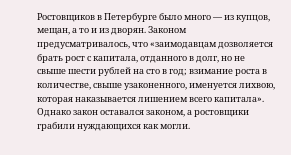Ростовщиков в Петербурге было много — из купцов, мещан, а то и из дворян. Законом предусматривалось, что «заимодавцам дозволяется брать рост с капитала, отданного в долг, но не свыше шести рублей на сто в год; взимание роста в количестве, свыше узаконенного, именуется лихвою, которая наказывается лишением всего капитала». Однако закон оставался законом, а ростовщики грабили нуждающихся как могли.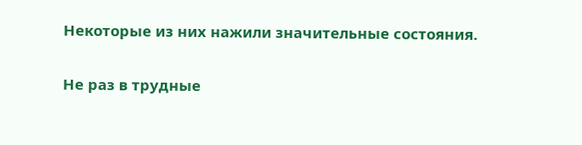Некоторые из них нажили значительные состояния.

Не раз в трудные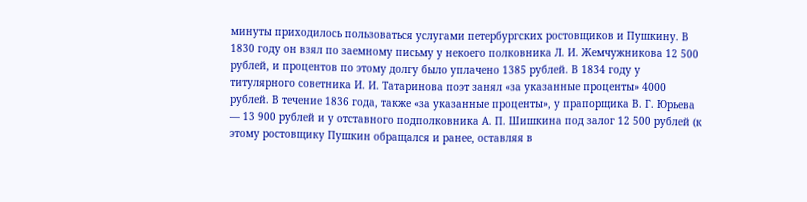минуты приходилось пользоваться услугами петербургских ростовщиков и Пушкину. В 1830 году он взял по заемному письму у некоего полковника Л. И. Жемчужникова 12 500 рублей, и процентов по этому долгу было уплачено 1385 рублей. В 1834 году у титулярного советника И. И. Татаринова поэт занял «за указанные проценты» 4000 рублей. В течение 1836 года, также «за указанные проценты», у прапорщика В. Г. Юрьева — 13 900 рублей и у отставного подполковника А. П. Шишкина под залог 12 500 рублей (к этому ростовщику Пушкин обращался и ранее, оставляя в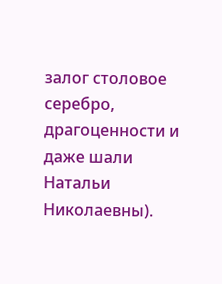залог столовое серебро, драгоценности и даже шали Натальи Николаевны).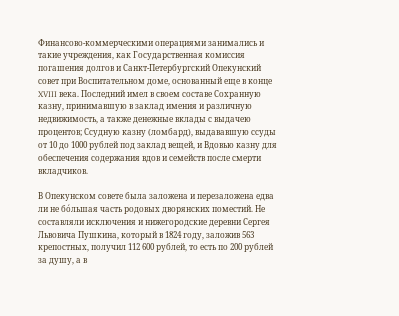Финансово-коммерческими операциями занимались и такие учреждения, как Государственная комиссия погашения долгов и Санкт-Петербургский Опекунский совет при Воспитательном доме, основанный еще в конце XVIII века. Последний имел в своем составе Сохранную казну, принимавшую в заклад имения и различную недвижимость, а также денежные вклады с выдачею процентов; Ссудную казну (ломбард), выдававшую ссуды от 10 до 1000 рублей под заклад вещей, и Вдовью казну для обеспечения содержания вдов и семейств после смерти вкладчиков.

В Опекунском совете была заложена и перезаложена едва ли не бóльшая часть родовых дворянских поместий. Не составляли исключения и нижегородские деревни Сергея Львовича Пушкина, который в 1824 году, заложив 563 крепостных, получил 112 600 рублей, то есть по 200 рублей за душу, а в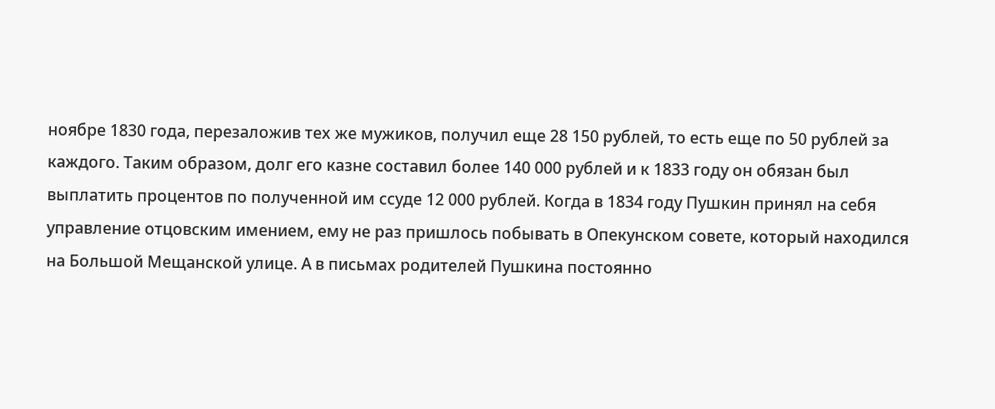ноябре 1830 года, перезаложив тех же мужиков, получил еще 28 150 рублей, то есть еще по 50 рублей за каждого. Таким образом, долг его казне составил более 140 000 рублей и к 1833 году он обязан был выплатить процентов по полученной им ссуде 12 000 рублей. Когда в 1834 году Пушкин принял на себя управление отцовским имением, ему не раз пришлось побывать в Опекунском совете, который находился на Большой Мещанской улице. А в письмах родителей Пушкина постоянно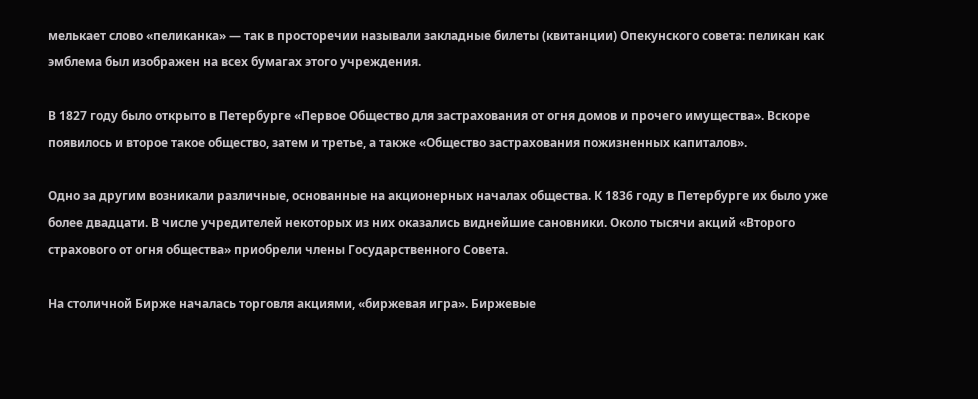мелькает слово «пеликанка» — так в просторечии называли закладные билеты (квитанции) Опекунского совета: пеликан как эмблема был изображен на всех бумагах этого учреждения.

В 1827 году было открыто в Петербурге «Первое Общество для застрахования от огня домов и прочего имущества». Вскоре появилось и второе такое общество, затем и третье, а также «Общество застрахования пожизненных капиталов».

Одно за другим возникали различные, основанные на акционерных началах общества. К 1836 году в Петербурге их было уже более двадцати. В числе учредителей некоторых из них оказались виднейшие сановники. Около тысячи акций «Второго страхового от огня общества» приобрели члены Государственного Совета.

На столичной Бирже началась торговля акциями, «биржевая игра». Биржевые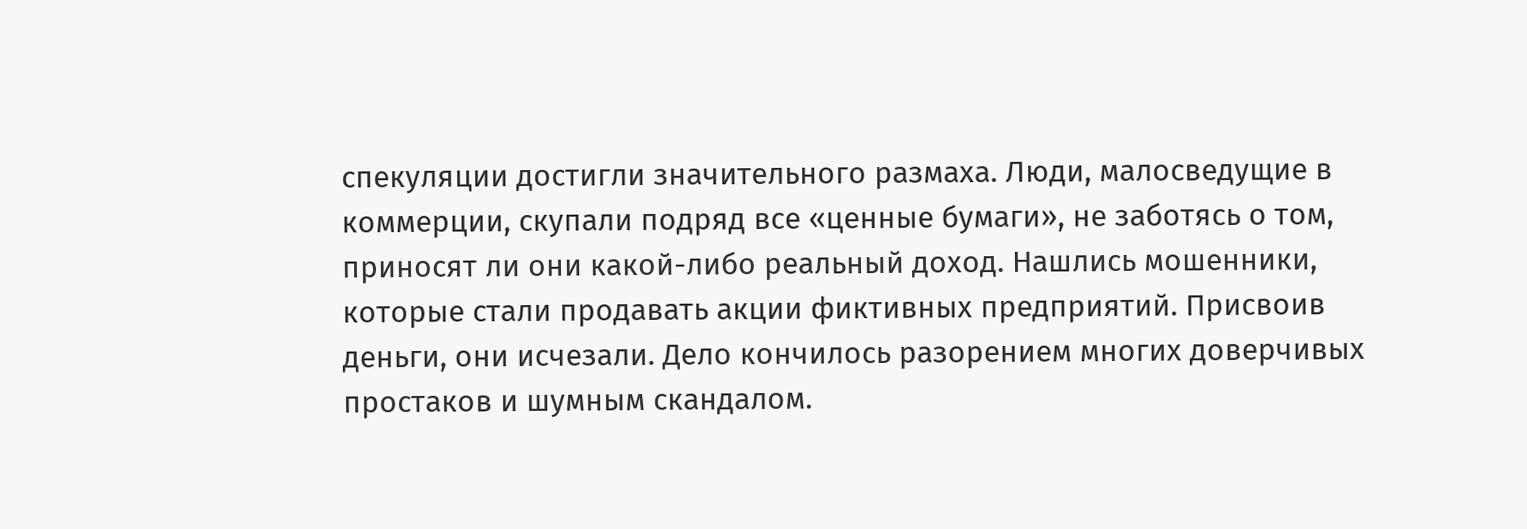спекуляции достигли значительного размаха. Люди, малосведущие в коммерции, скупали подряд все «ценные бумаги», не заботясь о том, приносят ли они какой-либо реальный доход. Нашлись мошенники, которые стали продавать акции фиктивных предприятий. Присвоив деньги, они исчезали. Дело кончилось разорением многих доверчивых простаков и шумным скандалом.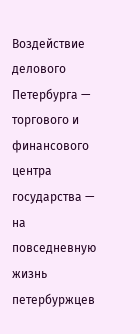Воздействие делового Петербурга — торгового и финансового центра государства — на повседневную жизнь петербуржцев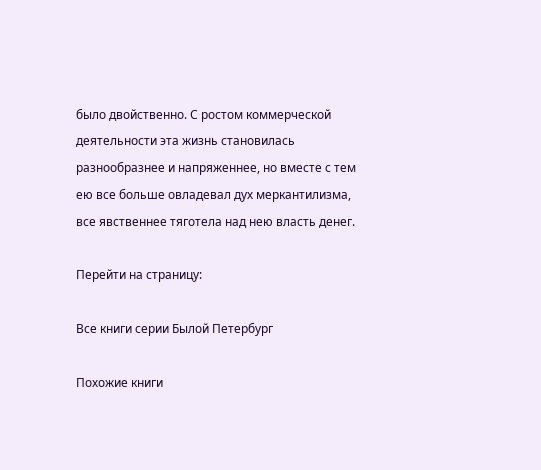было двойственно. С ростом коммерческой деятельности эта жизнь становилась разнообразнее и напряженнее, но вместе с тем ею все больше овладевал дух меркантилизма, все явственнее тяготела над нею власть денег.

Перейти на страницу:

Все книги серии Былой Петербург

Похожие книги